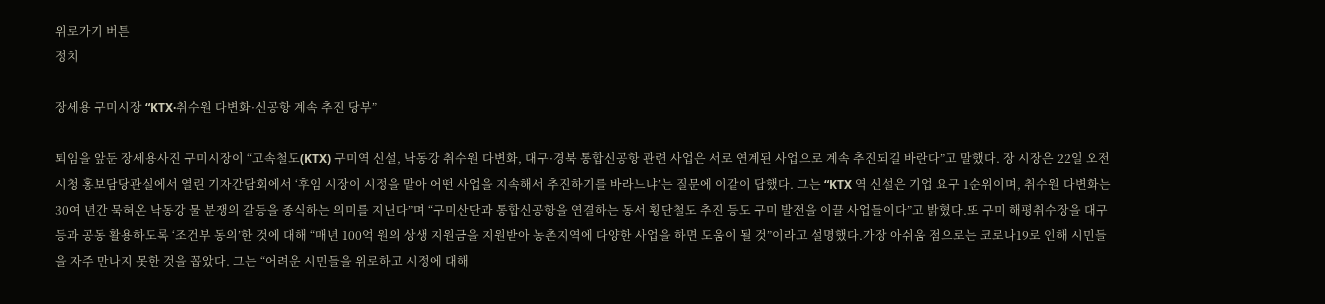위로가기 버튼
정치

장세용 구미시장 “KTX·취수원 다변화·신공항 계속 추진 당부”

퇴임을 앞둔 장세용사진 구미시장이 “고속철도(KTX) 구미역 신설, 낙동강 취수원 다변화, 대구·경북 통합신공항 관련 사업은 서로 연계된 사업으로 계속 추진되길 바란다”고 말했다. 장 시장은 22일 오전 시청 홍보담당관실에서 열린 기자간담회에서 ‘후임 시장이 시정을 맡아 어떤 사업을 지속해서 추진하기를 바라느냐’는 질문에 이같이 답했다. 그는 “KTX 역 신설은 기업 요구 1순위이며, 취수원 다변화는 30여 년간 묵혀온 낙동강 물 분쟁의 갈등을 종식하는 의미를 지닌다”며 “구미산단과 통합신공항을 연결하는 동서 횡단철도 추진 등도 구미 발전을 이끌 사업들이다”고 밝혔다.또 구미 해평취수장을 대구 등과 공동 활용하도록 ‘조건부 동의’한 것에 대해 “매년 100억 원의 상생 지원금을 지원받아 농촌지역에 다양한 사업을 하면 도움이 될 것”이라고 설명했다.가장 아쉬움 점으로는 코로나19로 인해 시민들을 자주 만나지 못한 것을 꼽았다. 그는 “어려운 시민들을 위로하고 시정에 대해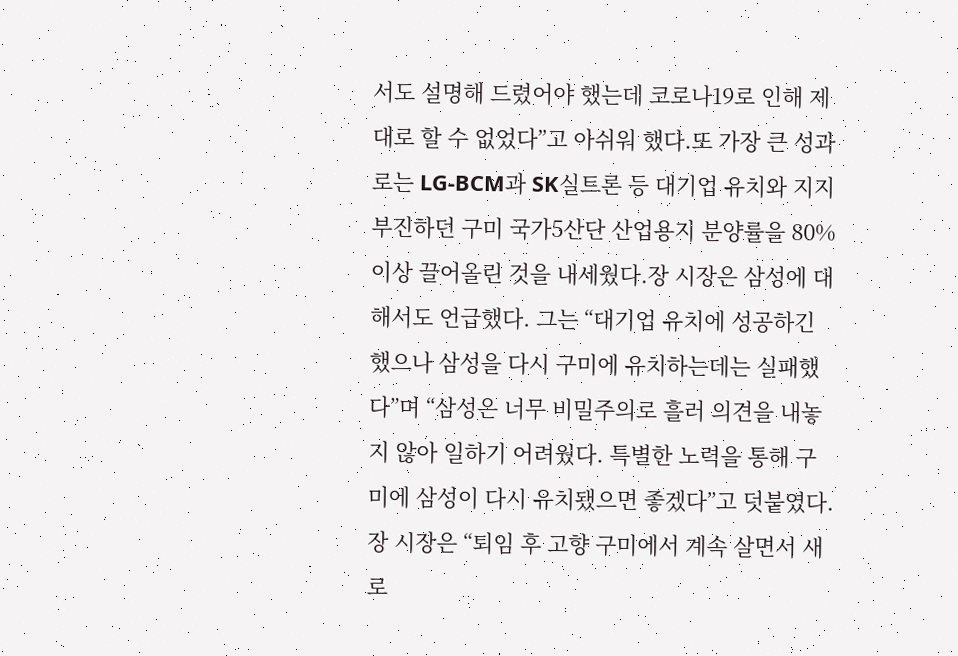서도 설명해 드렸어야 했는데 코로나19로 인해 제대로 할 수 없었다”고 아쉬워 했다.또 가장 큰 성과로는 LG-BCM과 SK실트론 등 대기업 유치와 지지부진하던 구미 국가5산단 산업용지 분양률을 80% 이상 끌어올린 것을 내세웠다.장 시장은 삼성에 대해서도 언급했다. 그는 “대기업 유치에 성공하긴 했으나 삼성을 다시 구미에 유치하는데는 실패했다”며 “삼성은 너무 비밀주의로 흘러 의견을 내놓지 않아 일하기 어려웠다. 특별한 노력을 통해 구미에 삼성이 다시 유치됐으면 좋겠다”고 덧붙였다.장 시장은 “퇴임 후 고향 구미에서 계속 살면서 새로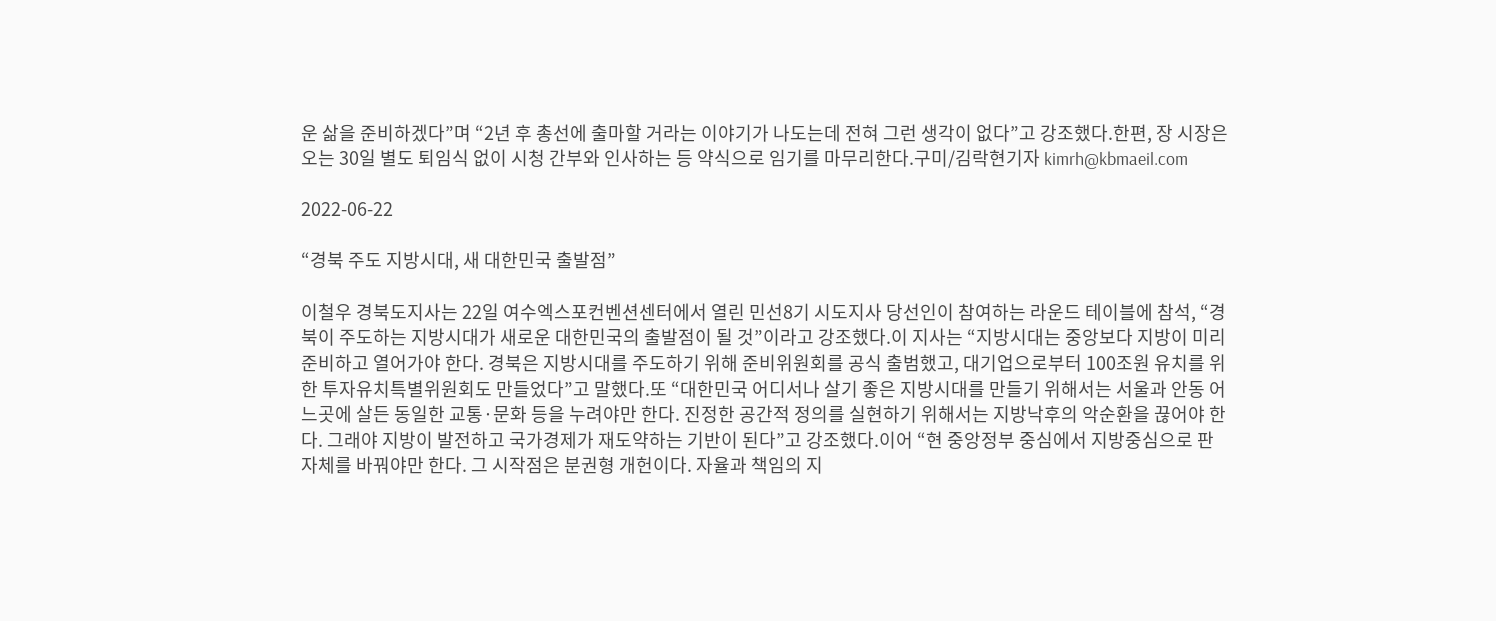운 삶을 준비하겠다”며 “2년 후 총선에 출마할 거라는 이야기가 나도는데 전혀 그런 생각이 없다”고 강조했다.한편, 장 시장은 오는 30일 별도 퇴임식 없이 시청 간부와 인사하는 등 약식으로 임기를 마무리한다.구미/김락현기자 kimrh@kbmaeil.com

2022-06-22

“경북 주도 지방시대, 새 대한민국 출발점”

이철우 경북도지사는 22일 여수엑스포컨벤션센터에서 열린 민선8기 시도지사 당선인이 참여하는 라운드 테이블에 참석, “경북이 주도하는 지방시대가 새로운 대한민국의 출발점이 될 것”이라고 강조했다.이 지사는 “지방시대는 중앙보다 지방이 미리 준비하고 열어가야 한다. 경북은 지방시대를 주도하기 위해 준비위원회를 공식 출범했고, 대기업으로부터 100조원 유치를 위한 투자유치특별위원회도 만들었다”고 말했다.또 “대한민국 어디서나 살기 좋은 지방시대를 만들기 위해서는 서울과 안동 어느곳에 살든 동일한 교통·문화 등을 누려야만 한다. 진정한 공간적 정의를 실현하기 위해서는 지방낙후의 악순환을 끊어야 한다. 그래야 지방이 발전하고 국가경제가 재도약하는 기반이 된다”고 강조했다.이어 “현 중앙정부 중심에서 지방중심으로 판 자체를 바꿔야만 한다. 그 시작점은 분권형 개헌이다. 자율과 책임의 지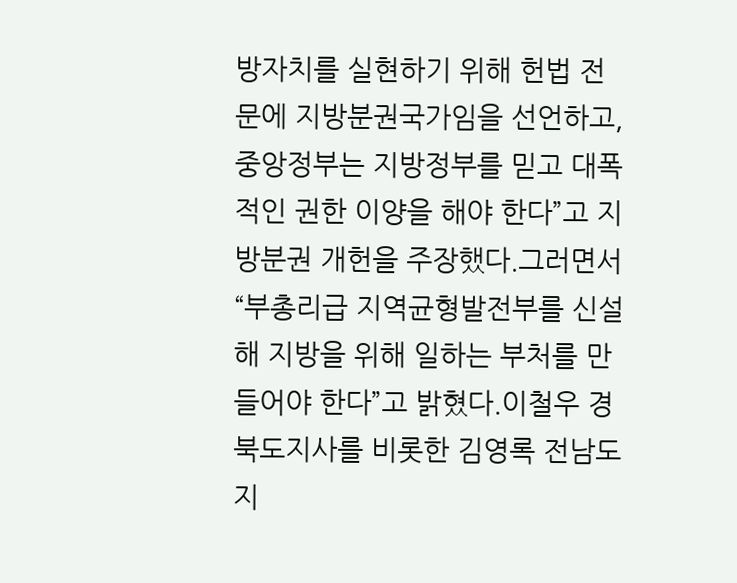방자치를 실현하기 위해 헌법 전문에 지방분권국가임을 선언하고, 중앙정부는 지방정부를 믿고 대폭적인 권한 이양을 해야 한다”고 지방분권 개헌을 주장했다.그러면서 “부총리급 지역균형발전부를 신설해 지방을 위해 일하는 부처를 만들어야 한다”고 밝혔다.이철우 경북도지사를 비롯한 김영록 전남도지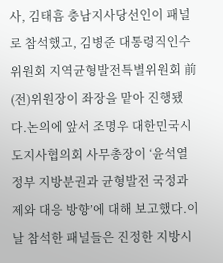사, 김태흠 충남지사당선인이 패널로 참석했고, 김병준 대통령직인수위원회 지역균형발전특별위원회 前(전)위원장이 좌장을 맡아 진행됐다.논의에 앞서 조명우 대한민국시도지사협의회 사무총장이 ‘윤석열 정부 지방분권과 균형발전 국정과제와 대응 방향’에 대해 보고했다.이날 참석한 패널들은 진정한 지방시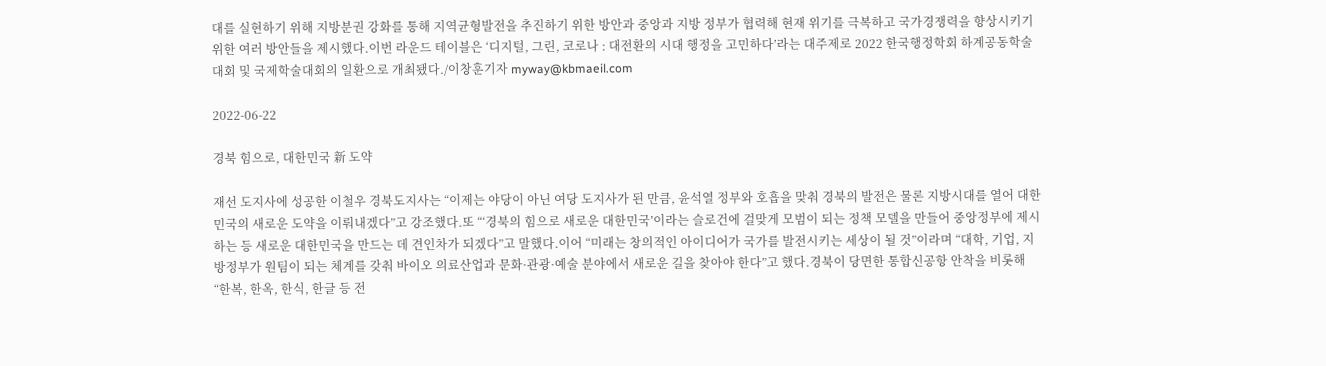대를 실현하기 위해 지방분권 강화를 통해 지역균형발전을 추진하기 위한 방안과 중앙과 지방 정부가 협력해 현재 위기를 극복하고 국가경쟁력을 향상시키기 위한 여러 방안들을 제시했다.이번 라운드 테이블은 ‘디지털, 그린, 코로나 : 대전환의 시대 행정을 고민하다’라는 대주제로 2022 한국행정학회 하계공동학술대회 및 국제학술대회의 일환으로 개최됐다./이창훈기자 myway@kbmaeil.com

2022-06-22

경북 힘으로, 대한민국 新 도약

재선 도지사에 성공한 이철우 경북도지사는 “이제는 야당이 아닌 여당 도지사가 된 만큼, 윤석열 정부와 호흡을 맞춰 경북의 발전은 물론 지방시대를 열어 대한민국의 새로운 도약을 이뤄내겠다”고 강조했다.또 “‘경북의 힘으로 새로운 대한민국’이라는 슬로건에 걸맞게 모범이 되는 정책 모델을 만들어 중앙정부에 제시하는 등 새로운 대한민국을 만드는 데 견인차가 되겠다”고 말했다.이어 “미래는 창의적인 아이디어가 국가를 발전시키는 세상이 될 것”이라며 “대학, 기업, 지방정부가 원팀이 되는 체계를 갖춰 바이오 의료산업과 문화·관광·예술 분야에서 새로운 길을 찾아야 한다”고 했다.경북이 당면한 통합신공항 안착을 비롯해 “한복, 한옥, 한식, 한글 등 전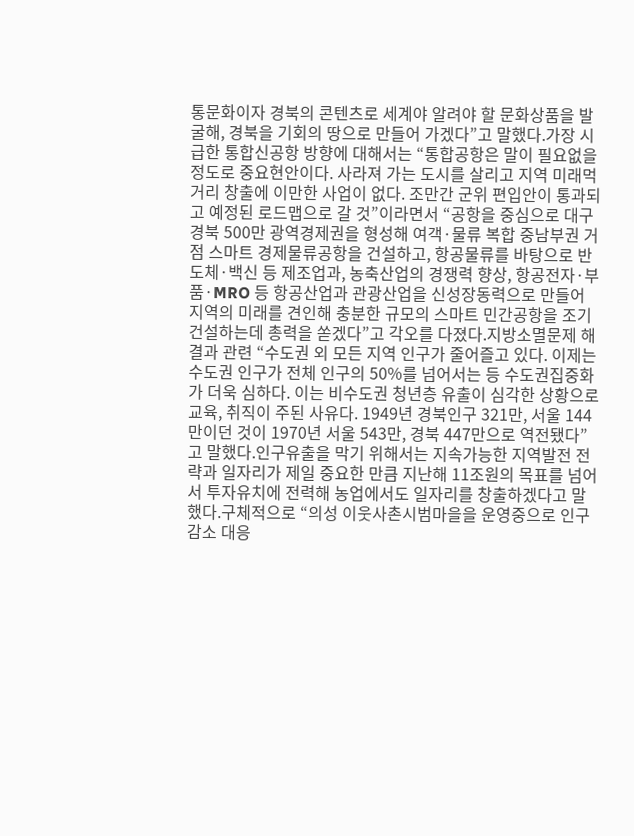통문화이자 경북의 콘텐츠로 세계야 알려야 할 문화상품을 발굴해, 경북을 기회의 땅으로 만들어 가겠다”고 말했다.가장 시급한 통합신공항 방향에 대해서는 “통합공항은 말이 필요없을 정도로 중요현안이다. 사라져 가는 도시를 살리고 지역 미래먹거리 창출에 이만한 사업이 없다. 조만간 군위 편입안이 통과되고 예정된 로드맵으로 갈 것”이라면서 “공항을 중심으로 대구경북 500만 광역경제권을 형성해 여객·물류 복합 중남부권 거점 스마트 경제물류공항을 건설하고, 항공물류를 바탕으로 반도체·백신 등 제조업과, 농축산업의 경쟁력 향상, 항공전자·부품·MRO 등 항공산업과 관광산업을 신성장동력으로 만들어 지역의 미래를 견인해 충분한 규모의 스마트 민간공항을 조기 건설하는데 총력을 쏟겠다”고 각오를 다졌다.지방소멸문제 해결과 관련 “수도권 외 모든 지역 인구가 줄어즐고 있다. 이제는 수도권 인구가 전체 인구의 50%를 넘어서는 등 수도권집중화가 더욱 심하다. 이는 비수도권 청년층 유출이 심각한 상황으로 교육, 취직이 주된 사유다. 1949년 경북인구 321만, 서울 144만이던 것이 1970년 서울 543만, 경북 447만으로 역전됐다”고 말했다.인구유출을 막기 위해서는 지속가능한 지역발전 전략과 일자리가 제일 중요한 만큼 지난해 11조원의 목표를 넘어서 투자유치에 전력해 농업에서도 일자리를 창출하겠다고 말했다.구체적으로 “의성 이웃사촌시범마을을 운영중으로 인구감소 대응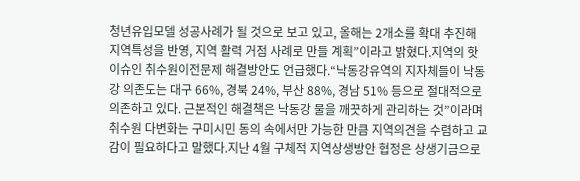청년유입모델 성공사례가 될 것으로 보고 있고, 올해는 2개소를 확대 추진해 지역특성을 반영, 지역 활력 거점 사례로 만들 계획”이라고 밝혔다.지역의 핫 이슈인 취수원이전문제 해결방안도 언급했다.“낙동강유역의 지자체들이 낙동강 의존도는 대구 66%, 경북 24%, 부산 88%, 경남 51% 등으로 절대적으로 의존하고 있다. 근본적인 해결책은 낙동강 물을 깨끗하게 관리하는 것”이라며 취수원 다변화는 구미시민 동의 속에서만 가능한 만큼 지역의견을 수렴하고 교감이 필요하다고 말했다.지난 4월 구체적 지역상생방안 협정은 상생기금으로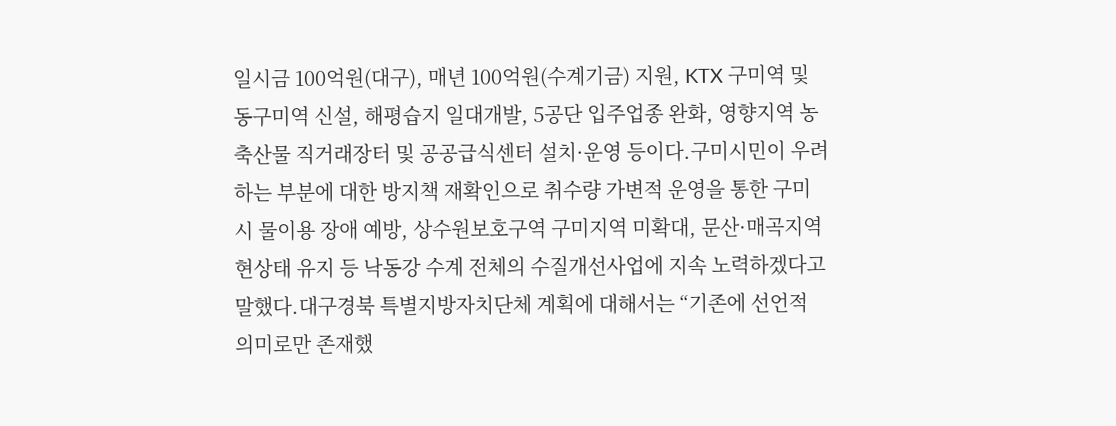일시금 100억원(대구), 매년 100억원(수계기금) 지원, KTX 구미역 및 동구미역 신설, 해평습지 일대개발, 5공단 입주업종 완화, 영향지역 농축산물 직거래장터 및 공공급식센터 설치·운영 등이다.구미시민이 우려하는 부분에 대한 방지책 재확인으로 취수량 가변적 운영을 통한 구미시 물이용 장애 예방, 상수원보호구역 구미지역 미확대, 문산·매곡지역 현상태 유지 등 낙동강 수계 전체의 수질개선사업에 지속 노력하겠다고 말했다.대구경북 특별지방자치단체 계획에 대해서는 “기존에 선언적 의미로만 존재했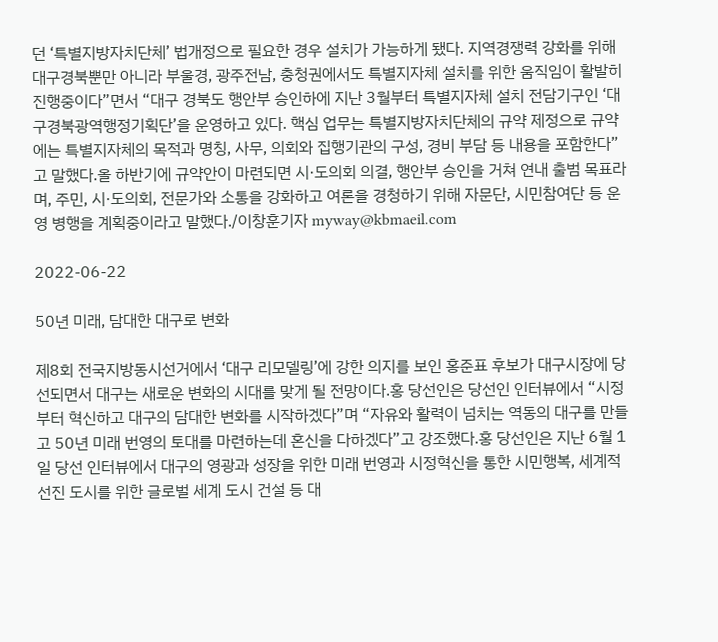던 ‘특별지방자치단체’ 법개정으로 필요한 경우 설치가 가능하게 됐다. 지역경쟁력 강화를 위해 대구경북뿐만 아니라 부울경, 광주전남, 충청권에서도 특별지자체 설치를 위한 움직임이 활발히 진행중이다”면서 “대구 경북도 행안부 승인하에 지난 3월부터 특별지자체 설치 전담기구인 ‘대구경북광역행정기획단’을 운영하고 있다. 핵심 업무는 특별지방자치단체의 규약 제정으로 규약에는 특별지자체의 목적과 명칭, 사무, 의회와 집행기관의 구성, 경비 부담 등 내용을 포함한다”고 말했다.올 하반기에 규약안이 마련되면 시·도의회 의결, 행안부 승인을 거쳐 연내 출범 목표라며, 주민, 시·도의회, 전문가와 소통을 강화하고 여론을 경청하기 위해 자문단, 시민참여단 등 운영 병행을 계획중이라고 말했다./이창훈기자 myway@kbmaeil.com

2022-06-22

50년 미래, 담대한 대구로 변화

제8회 전국지방동시선거에서 ‘대구 리모델링’에 강한 의지를 보인 홍준표 후보가 대구시장에 당선되면서 대구는 새로운 변화의 시대를 맞게 될 전망이다.홍 당선인은 당선인 인터뷰에서 “시정부터 혁신하고 대구의 담대한 변화를 시작하겠다”며 “자유와 활력이 넘치는 역동의 대구를 만들고 50년 미래 번영의 토대를 마련하는데 혼신을 다하겠다”고 강조했다.홍 당선인은 지난 6월 1일 당선 인터뷰에서 대구의 영광과 성장을 위한 미래 번영과 시정혁신을 통한 시민행복, 세계적 선진 도시를 위한 글로벌 세계 도시 건설 등 대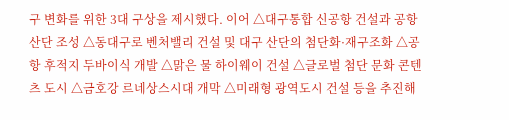구 변화를 위한 3대 구상을 제시했다. 이어 △대구통합 신공항 건설과 공항 산단 조성 △동대구로 벤처밸리 건설 및 대구 산단의 첨단화·재구조화 △공항 후적지 두바이식 개발 △맑은 물 하이웨이 건설 △글로벌 첨단 문화 콘텐츠 도시 △금호강 르네상스시대 개막 △미래형 광역도시 건설 등을 추진해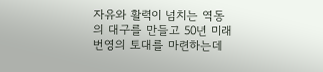자유와 활력이 넘치는 역동의 대구를 만들고 50년 미래 번영의 토대를 마련하는데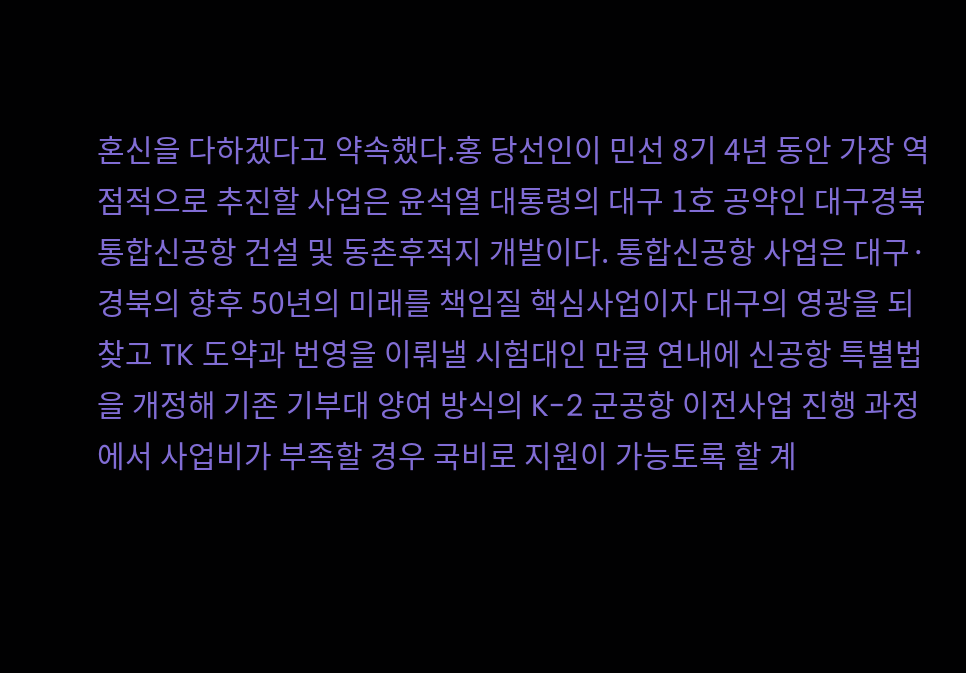혼신을 다하겠다고 약속했다.홍 당선인이 민선 8기 4년 동안 가장 역점적으로 추진할 사업은 윤석열 대통령의 대구 1호 공약인 대구경북통합신공항 건설 및 동촌후적지 개발이다. 통합신공항 사업은 대구·경북의 향후 50년의 미래를 책임질 핵심사업이자 대구의 영광을 되찾고 TK 도약과 번영을 이뤄낼 시험대인 만큼 연내에 신공항 특별법을 개정해 기존 기부대 양여 방식의 K-2 군공항 이전사업 진행 과정에서 사업비가 부족할 경우 국비로 지원이 가능토록 할 계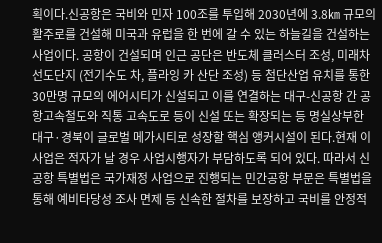획이다.신공항은 국비와 민자 100조를 투입해 2030년에 3.8㎞ 규모의 활주로를 건설해 미국과 유럽을 한 번에 갈 수 있는 하늘길을 건설하는 사업이다. 공항이 건설되며 인근 공단은 반도체 클러스터 조성, 미래차 선도단지 (전기수도 차, 플라잉 카 산단 조성) 등 첨단산업 유치를 통한 30만명 규모의 에어시티가 신설되고 이를 연결하는 대구-신공항 간 공항고속철도와 직통 고속도로 등이 신설 또는 확장되는 등 명실상부한 대구·경북이 글로벌 메가시티로 성장할 핵심 앵커시설이 된다.현재 이 사업은 적자가 날 경우 사업시행자가 부담하도록 되어 있다. 따라서 신공항 특별법은 국가재정 사업으로 진행되는 민간공항 부문은 특별법을 통해 예비타당성 조사 면제 등 신속한 절차를 보장하고 국비를 안정적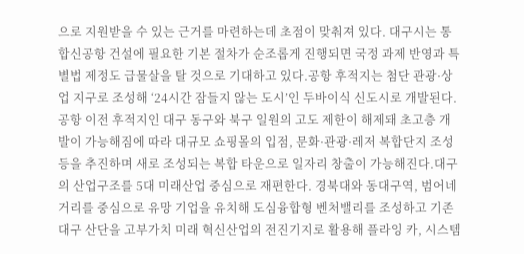으로 지원받을 수 있는 근거를 마련하는데 초점이 맞춰져 있다. 대구시는 통합신공항 건설에 필요한 기본 절차가 순조롭게 진행되면 국정 과제 반영과 특별법 제정도 급물살을 탈 것으로 기대하고 있다.공항 후적지는 첨단 관광·상업 지구로 조성해 ‘24시간 잠들지 않는 도시’인 두바이식 신도시로 개발된다. 공항 이전 후적지인 대구 동구와 북구 일원의 고도 제한이 해제돼 초고층 개발이 가능해짐에 따라 대규모 쇼핑몰의 입점, 문화·관광·레저 복합단지 조성 등을 추진하며 새로 조성되는 복합 타운으로 일자리 창출이 가능해진다.대구의 산업구조를 5대 미래산업 중심으로 재편한다. 경북대와 동대구역, 범어네거리를 중심으로 유망 기업을 유치해 도심융합형 벤처밸리를 조성하고 기존 대구 산단을 고부가치 미래 혁신산업의 전진기지로 활용해 플라잉 카, 시스템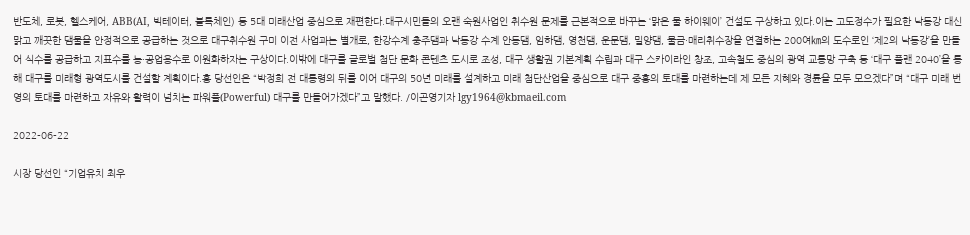반도체, 로봇, 헬스케어, ABB(AI, 빅테이터, 블록체인) 등 5대 미래산업 중심으로 재편한다.대구시민들의 오랜 숙원사업인 취수원 문제를 근본적으로 바꾸는 ‘맑은 물 하이웨이’ 건설도 구상하고 있다.이는 고도정수가 필요한 낙동강 대신 맑고 깨끗한 댐물을 안정적으로 공급하는 것으로 대구취수원 구미 이전 사업과는 별개로, 한강수계 충주댐과 낙동강 수계 안동댐, 임하댐, 영천댐, 운문댐, 밀양댐, 물금·매리취수장을 연결하는 200여㎞의 도수로인 ‘제2의 낙동강’을 만들어 식수를 공급하고 지표수를 농·공업용수로 이원화하자는 구상이다.이밖에 대구를 글로벌 첨단 문화 콘텐츠 도시로 조성, 대구 생활권 기본계획 수립과 대구 스카이라인 창조, 고속철도 중심의 광역 교통망 구축 등 ‘대구 플랜 2040’을 통해 대구를 미래형 광역도시를 건설할 계획이다.홍 당선인은 “박정희 전 대통령의 뒤를 이어 대구의 50년 미래를 설계하고 미래 첨단산업을 중심으로 대구 중흥의 토대를 마련하는데 제 모든 지혜와 경륜을 모두 모으겠다”며 “대구 미래 번영의 토대를 마련하고 자유와 활력이 넘치는 파워풀(Powerful) 대구를 만들어가겠다”고 말했다. /이곤영기자 lgy1964@kbmaeil.com

2022-06-22

시장 당선인 “기업유치 최우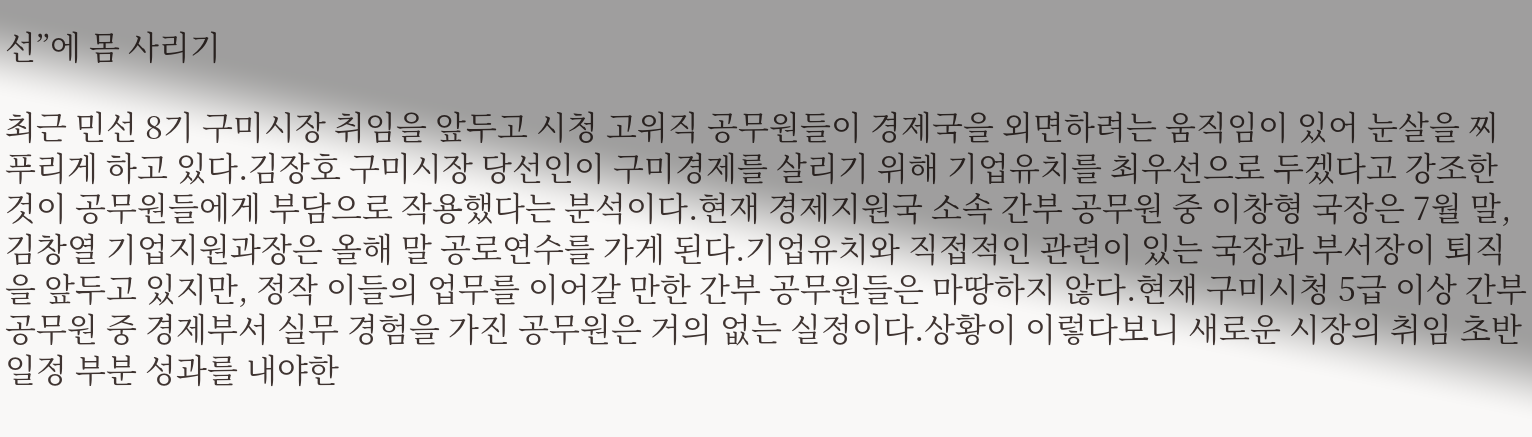선”에 몸 사리기

최근 민선 8기 구미시장 취임을 앞두고 시청 고위직 공무원들이 경제국을 외면하려는 움직임이 있어 눈살을 찌푸리게 하고 있다.김장호 구미시장 당선인이 구미경제를 살리기 위해 기업유치를 최우선으로 두겠다고 강조한 것이 공무원들에게 부담으로 작용했다는 분석이다.현재 경제지원국 소속 간부 공무원 중 이창형 국장은 7월 말, 김창열 기업지원과장은 올해 말 공로연수를 가게 된다.기업유치와 직접적인 관련이 있는 국장과 부서장이 퇴직을 앞두고 있지만, 정작 이들의 업무를 이어갈 만한 간부 공무원들은 마땅하지 않다.현재 구미시청 5급 이상 간부 공무원 중 경제부서 실무 경험을 가진 공무원은 거의 없는 실정이다.상황이 이렇다보니 새로운 시장의 취임 초반 일정 부분 성과를 내야한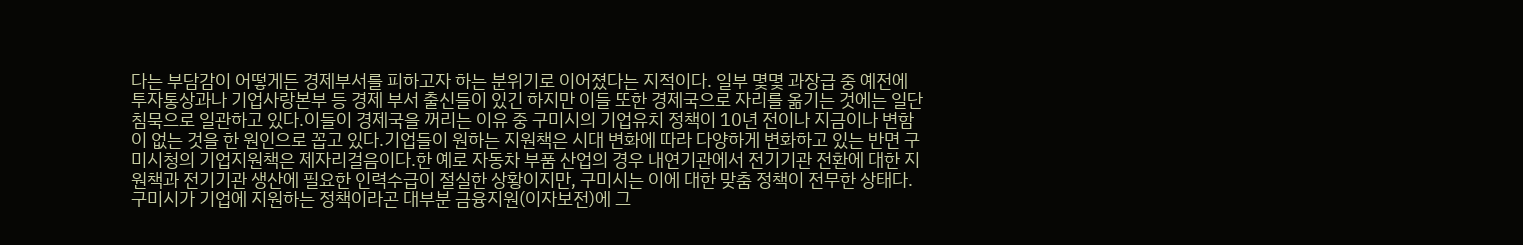다는 부담감이 어떻게든 경제부서를 피하고자 하는 분위기로 이어졌다는 지적이다. 일부 몇몇 과장급 중 예전에 투자통상과나 기업사랑본부 등 경제 부서 출신들이 있긴 하지만 이들 또한 경제국으로 자리를 옮기는 것에는 일단 침묵으로 일관하고 있다.이들이 경제국을 꺼리는 이유 중 구미시의 기업유치 정책이 10년 전이나 지금이나 변함이 없는 것을 한 원인으로 꼽고 있다.기업들이 원하는 지원책은 시대 변화에 따라 다양하게 변화하고 있는 반면 구미시청의 기업지원책은 제자리걸음이다.한 예로 자동차 부품 산업의 경우 내연기관에서 전기기관 전환에 대한 지원책과 전기기관 생산에 필요한 인력수급이 절실한 상황이지만, 구미시는 이에 대한 맞춤 정책이 전무한 상태다. 구미시가 기업에 지원하는 정책이라곤 대부분 금융지원(이자보전)에 그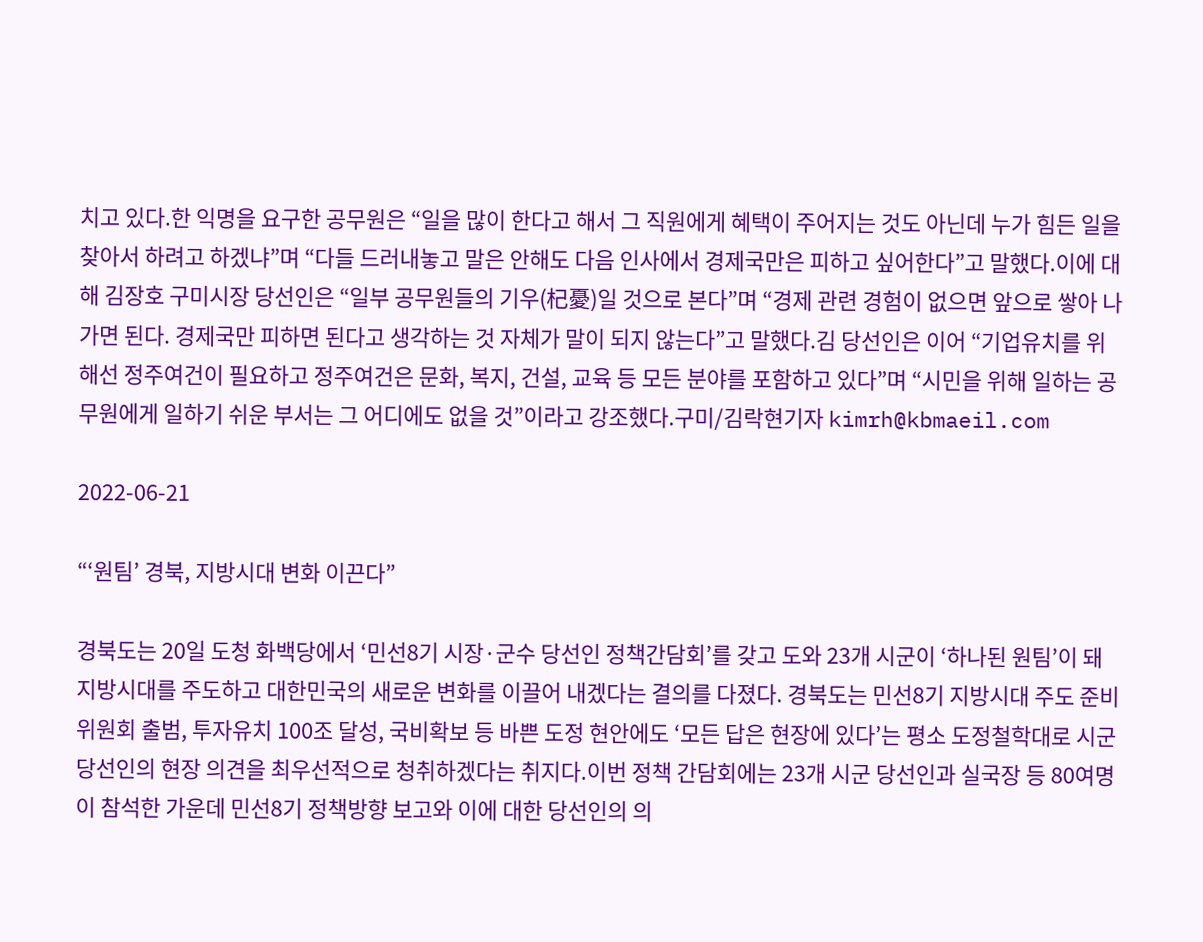치고 있다.한 익명을 요구한 공무원은 “일을 많이 한다고 해서 그 직원에게 혜택이 주어지는 것도 아닌데 누가 힘든 일을 찾아서 하려고 하겠냐”며 “다들 드러내놓고 말은 안해도 다음 인사에서 경제국만은 피하고 싶어한다”고 말했다.이에 대해 김장호 구미시장 당선인은 “일부 공무원들의 기우(杞憂)일 것으로 본다”며 “경제 관련 경험이 없으면 앞으로 쌓아 나가면 된다. 경제국만 피하면 된다고 생각하는 것 자체가 말이 되지 않는다”고 말했다.김 당선인은 이어 “기업유치를 위해선 정주여건이 필요하고 정주여건은 문화, 복지, 건설, 교육 등 모든 분야를 포함하고 있다”며 “시민을 위해 일하는 공무원에게 일하기 쉬운 부서는 그 어디에도 없을 것”이라고 강조했다.구미/김락현기자 kimrh@kbmaeil.com

2022-06-21

“‘원팀’ 경북, 지방시대 변화 이끈다”

경북도는 20일 도청 화백당에서 ‘민선8기 시장·군수 당선인 정책간담회’를 갖고 도와 23개 시군이 ‘하나된 원팀’이 돼 지방시대를 주도하고 대한민국의 새로운 변화를 이끌어 내겠다는 결의를 다졌다. 경북도는 민선8기 지방시대 주도 준비위원회 출범, 투자유치 100조 달성, 국비확보 등 바쁜 도정 현안에도 ‘모든 답은 현장에 있다’는 평소 도정철학대로 시군 당선인의 현장 의견을 최우선적으로 청취하겠다는 취지다.이번 정책 간담회에는 23개 시군 당선인과 실국장 등 80여명이 참석한 가운데 민선8기 정책방향 보고와 이에 대한 당선인의 의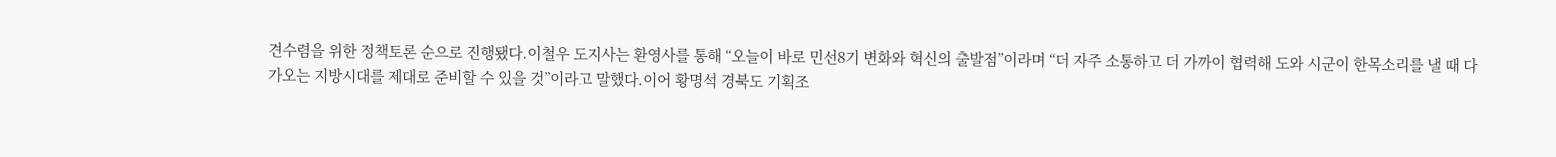견수렴을 위한 정책토론 순으로 진행됐다.이철우 도지사는 환영사를 통해 “오늘이 바로 민선8기 변화와 혁신의 출발점”이라며 “더 자주 소통하고 더 가까이 협력해 도와 시군이 한목소리를 낼 때 다가오는 지방시대를 제대로 준비할 수 있을 것”이라고 말했다.이어 황명석 경북도 기획조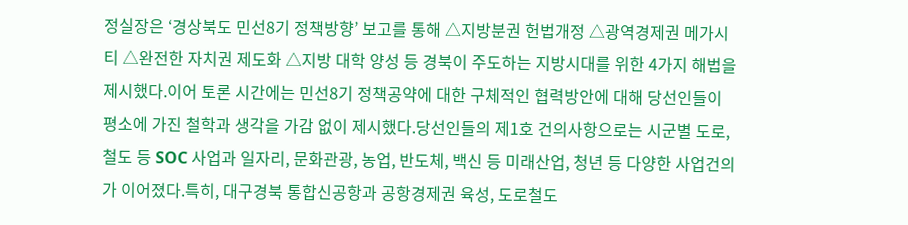정실장은 ‘경상북도 민선8기 정책방향’ 보고를 통해 △지방분권 헌법개정 △광역경제권 메가시티 △완전한 자치권 제도화 △지방 대학 양성 등 경북이 주도하는 지방시대를 위한 4가지 해법을 제시했다.이어 토론 시간에는 민선8기 정책공약에 대한 구체적인 협력방안에 대해 당선인들이 평소에 가진 철학과 생각을 가감 없이 제시했다.당선인들의 제1호 건의사항으로는 시군별 도로, 철도 등 SOC 사업과 일자리, 문화관광, 농업, 반도체, 백신 등 미래산업, 청년 등 다양한 사업건의가 이어졌다.특히, 대구경북 통합신공항과 공항경제권 육성, 도로철도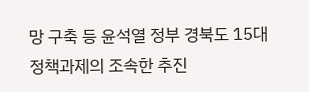망 구축 등 윤석열 정부 경북도 15대 정책과제의 조속한 추진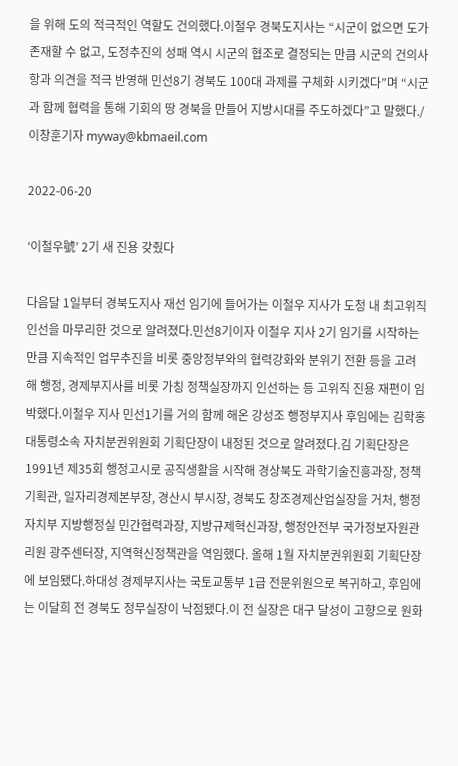을 위해 도의 적극적인 역할도 건의했다.이철우 경북도지사는 “시군이 없으면 도가 존재할 수 없고, 도정추진의 성패 역시 시군의 협조로 결정되는 만큼 시군의 건의사항과 의견을 적극 반영해 민선8기 경북도 100대 과제를 구체화 시키겠다”며 “시군과 함께 협력을 통해 기회의 땅 경북을 만들어 지방시대를 주도하겠다”고 말했다./이창훈기자 myway@kbmaeil.com

2022-06-20

‘이철우號’ 2기 새 진용 갖췄다

다음달 1일부터 경북도지사 재선 임기에 들어가는 이철우 지사가 도청 내 최고위직 인선을 마무리한 것으로 알려졌다.민선8기이자 이철우 지사 2기 임기를 시작하는 만큼 지속적인 업무추진을 비롯 중앙정부와의 협력강화와 분위기 전환 등을 고려해 행정, 경제부지사를 비롯 가칭 정책실장까지 인선하는 등 고위직 진용 재편이 임박했다.이철우 지사 민선1기를 거의 함께 해온 강성조 행정부지사 후임에는 김학홍 대통령소속 자치분권위원회 기획단장이 내정된 것으로 알려졌다.김 기획단장은 1991년 제35회 행정고시로 공직생활을 시작해 경상북도 과학기술진흥과장, 정책기획관, 일자리경제본부장, 경산시 부시장, 경북도 창조경제산업실장을 거처, 행정자치부 지방행정실 민간협력과장, 지방규제혁신과장, 행정안전부 국가정보자원관리원 광주센터장, 지역혁신정책관을 역임했다. 올해 1월 자치분권위원회 기획단장에 보임됐다.하대성 경제부지사는 국토교통부 1급 전문위원으로 복귀하고, 후임에는 이달희 전 경북도 정무실장이 낙점됐다.이 전 실장은 대구 달성이 고향으로 원화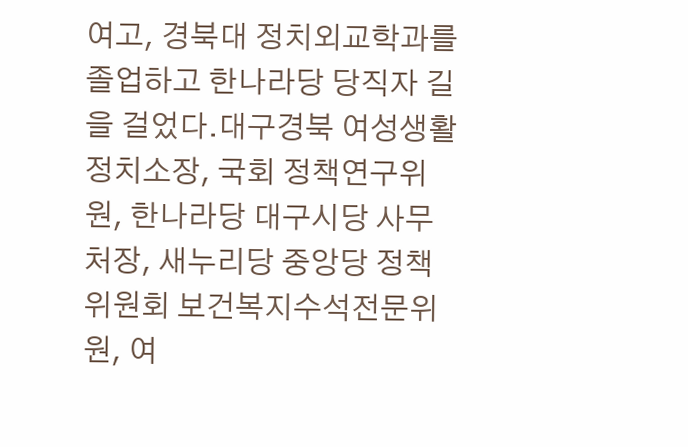여고, 경북대 정치외교학과를 졸업하고 한나라당 당직자 길을 걸었다.대구경북 여성생활정치소장, 국회 정책연구위원, 한나라당 대구시당 사무처장, 새누리당 중앙당 정책위원회 보건복지수석전문위원, 여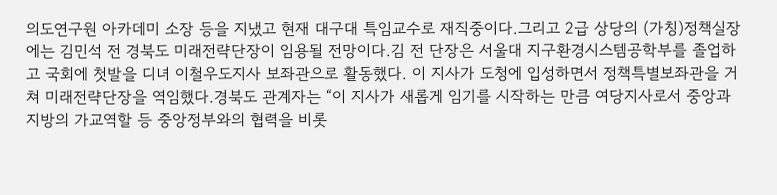의도연구원 아카데미 소장 등을 지냈고 현재 대구대 특임교수로 재직중이다.그리고 2급 상당의 (가칭)정책실장에는 김민석 전 경북도 미래전략단장이 임용될 전망이다.김 전 단장은 서울대 지구환경시스템공학부를 졸업하고 국회에 첫발을 디녀 이철우도지사 보좌관으로 활동했다. 이 지사가 도청에 입성하면서 정책특별보좌관을 거쳐 미래전략단장을 역임했다.경북도 관계자는 “이 지사가 새롭게 임기를 시작하는 만큼 여당지사로서 중앙과 지방의 가교역할 등 중앙정부와의 협력을 비롯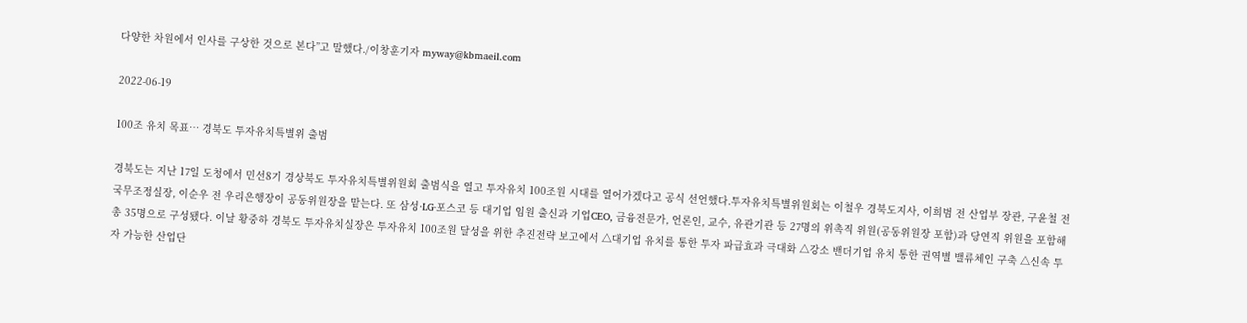다양한 차원에서 인사를 구상한 것으로 본다”고 말했다./이창훈기자 myway@kbmaeil.com

2022-06-19

100조 유치 목표… 경북도 투자유치특별위 출범

경북도는 지난 17일 도청에서 민선8기 경상북도 투자유치특별위원회 출범식을 열고 투자유치 100조원 시대를 열어가겠다고 공식 선언했다.투자유치특별위원회는 이철우 경북도지사, 이희범 전 산업부 장관, 구윤철 전 국무조정실장, 이순우 전 우리은행장이 공동위원장을 맡는다. 또 삼성·LG·포스코 등 대기업 임원 출신과 기업CEO, 금융전문가, 언론인, 교수, 유관기관 등 27명의 위촉직 위원(공동위원장 포함)과 당연직 위원을 포함해 총 35명으로 구성됐다. 이날 황중하 경북도 투자유치실장은 투자유치 100조원 달성을 위한 추진전략 보고에서 △대기업 유치를 통한 투자 파급효과 극대화 △강소 밴더기업 유치 통한 권역별 밸류체인 구축 △신속 투자 가능한 산업단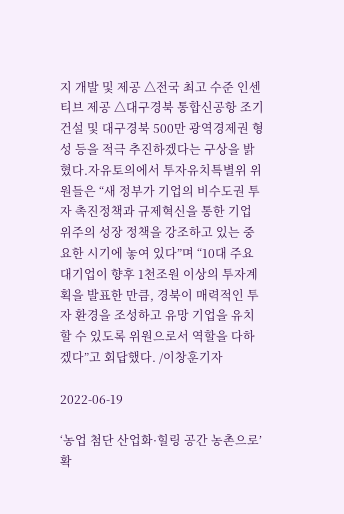지 개발 및 제공 △전국 최고 수준 인센티브 제공 △대구경북 통합신공항 조기건설 및 대구경북 500만 광역경제권 형성 등을 적극 추진하겠다는 구상을 밝혔다.자유토의에서 투자유치특별위 위원들은 “새 정부가 기업의 비수도권 투자 촉진정책과 규제혁신을 통한 기업 위주의 성장 정책을 강조하고 있는 중요한 시기에 놓여 있다”며 “10대 주요 대기업이 향후 1천조원 이상의 투자계획을 발표한 만큼, 경북이 매력적인 투자 환경을 조성하고 유망 기업을 유치할 수 있도록 위원으로서 역할을 다하겠다”고 회답했다. /이창훈기자

2022-06-19

‘농업 첨단 산업화·힐링 공간 농촌으로’ 확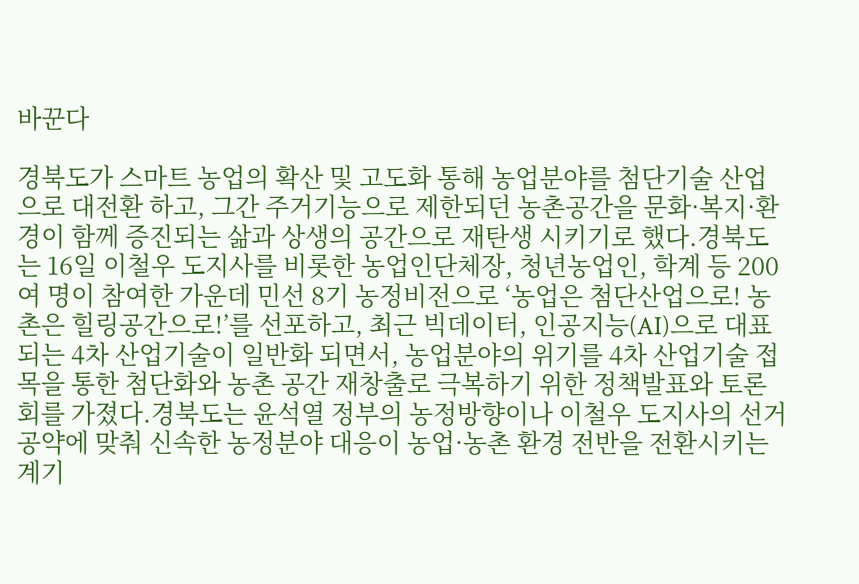바꾼다

경북도가 스마트 농업의 확산 및 고도화 통해 농업분야를 첨단기술 산업으로 대전환 하고, 그간 주거기능으로 제한되던 농촌공간을 문화·복지·환경이 함께 증진되는 삶과 상생의 공간으로 재탄생 시키기로 했다.경북도는 16일 이철우 도지사를 비롯한 농업인단체장, 청년농업인, 학계 등 200여 명이 참여한 가운데 민선 8기 농정비전으로 ‘농업은 첨단산업으로! 농촌은 힐링공간으로!’를 선포하고, 최근 빅데이터, 인공지능(AI)으로 대표되는 4차 산업기술이 일반화 되면서, 농업분야의 위기를 4차 산업기술 접목을 통한 첨단화와 농촌 공간 재창출로 극복하기 위한 정책발표와 토론회를 가졌다.경북도는 윤석열 정부의 농정방향이나 이철우 도지사의 선거 공약에 맞춰 신속한 농정분야 대응이 농업·농촌 환경 전반을 전환시키는 계기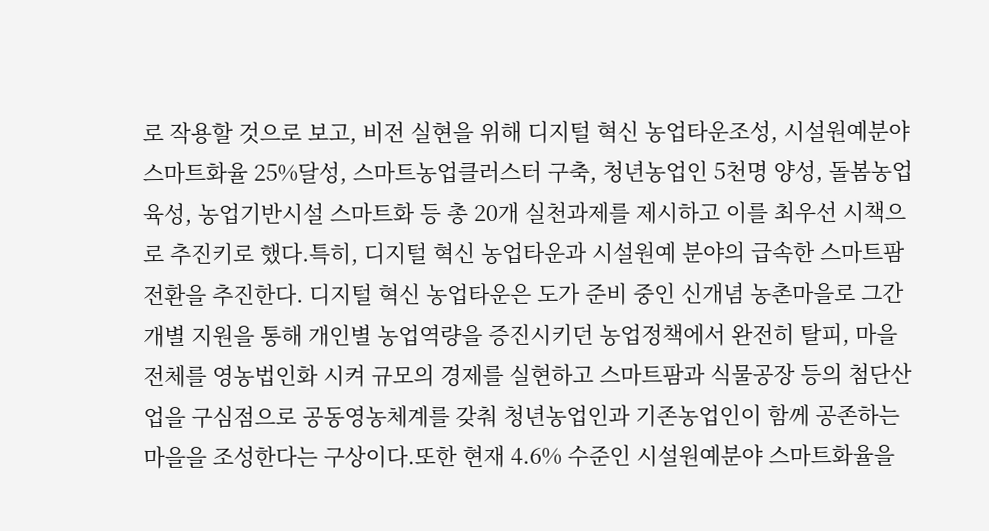로 작용할 것으로 보고, 비전 실현을 위해 디지털 혁신 농업타운조성, 시설원예분야 스마트화율 25%달성, 스마트농업클러스터 구축, 청년농업인 5천명 양성, 돌봄농업육성, 농업기반시설 스마트화 등 총 20개 실천과제를 제시하고 이를 최우선 시책으로 추진키로 했다.특히, 디지털 혁신 농업타운과 시설원예 분야의 급속한 스마트팜 전환을 추진한다. 디지털 혁신 농업타운은 도가 준비 중인 신개념 농촌마을로 그간 개별 지원을 통해 개인별 농업역량을 증진시키던 농업정책에서 완전히 탈피, 마을 전체를 영농법인화 시켜 규모의 경제를 실현하고 스마트팜과 식물공장 등의 첨단산업을 구심점으로 공동영농체계를 갖춰 청년농업인과 기존농업인이 함께 공존하는 마을을 조성한다는 구상이다.또한 현재 4.6% 수준인 시설원예분야 스마트화율을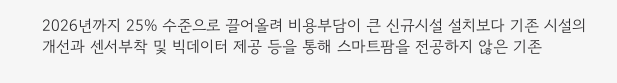2026년까지 25% 수준으로 끌어올려 비용부담이 큰 신규시설 설치보다 기존 시설의 개선과 센서부착 및 빅데이터 제공 등을 통해 스마트팜을 전공하지 않은 기존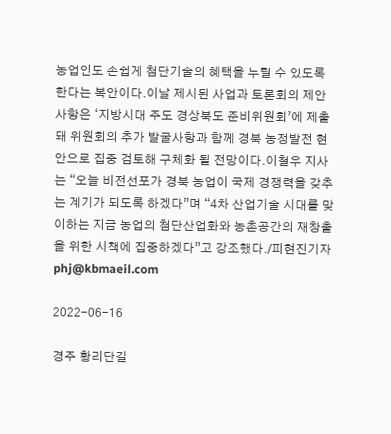농업인도 손쉽게 첨단기술의 혜택을 누릴 수 있도록 한다는 복안이다.이날 제시된 사업과 토론회의 제안사항은 ‘지방시대 주도 경상북도 준비위원회’에 제출돼 위원회의 추가 발굴사항과 함께 경북 농정발전 현안으로 집중 검토해 구체화 될 전망이다.이철우 지사는 “오늘 비전선포가 경북 농업이 국제 경쟁력을 갖추는 계기가 되도록 하겠다”며 “4차 산업기술 시대를 맞이하는 지금 농업의 첨단산업화와 농촌공간의 재창출을 위한 시책에 집중하겠다”고 강조했다./피현진기자 phj@kbmaeil.com

2022-06-16

경주 황리단길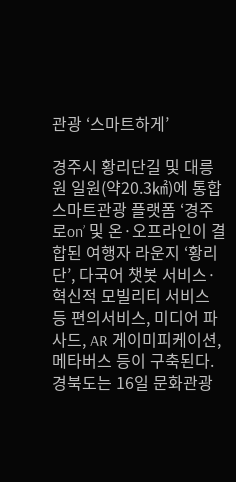관광 ‘스마트하게’

경주시 황리단길 및 대릉원 일원(약20.3㎢)에 통합 스마트관광 플랫폼 ‘경주로on’ 및 온·오프라인이 결합된 여행자 라운지 ‘황리단’, 다국어 챗봇 서비스·혁신적 모빌리티 서비스 등 편의서비스, 미디어 파사드, AR 게이미피케이션, 메타버스 등이 구축된다.경북도는 16일 문화관광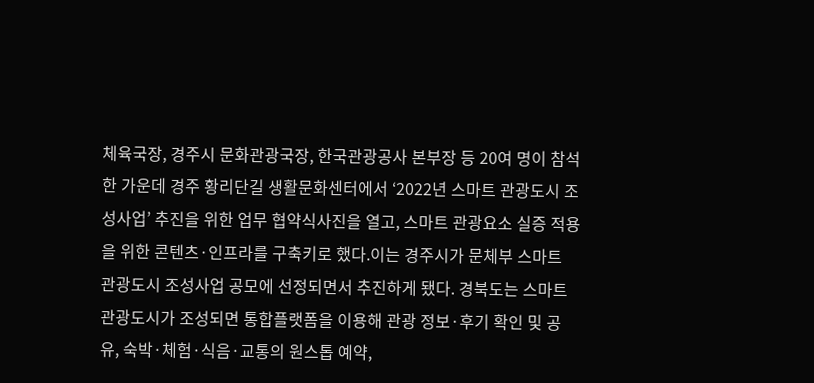체육국장, 경주시 문화관광국장, 한국관광공사 본부장 등 20여 명이 참석한 가운데 경주 황리단길 생활문화센터에서 ‘2022년 스마트 관광도시 조성사업’ 추진을 위한 업무 협약식사진을 열고, 스마트 관광요소 실증 적용을 위한 콘텐츠·인프라를 구축키로 했다.이는 경주시가 문체부 스마트 관광도시 조성사업 공모에 선정되면서 추진하게 됐다. 경북도는 스마트 관광도시가 조성되면 통합플랫폼을 이용해 관광 정보·후기 확인 및 공유, 숙박·체험·식음·교통의 원스톱 예약,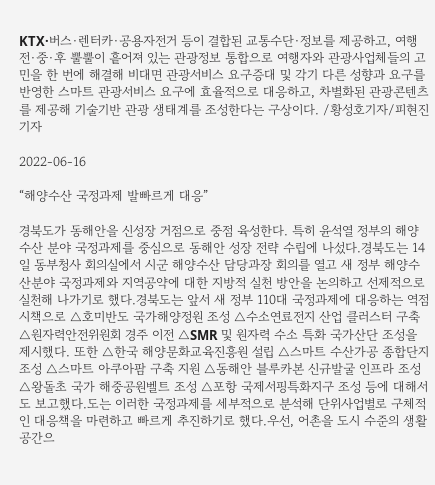KTX·버스·렌터카·공용자전거 등이 결합된 교통수단·정보를 제공하고, 여행 전·중·후 뿔뿔이 흩어져 있는 관광정보 통합으로 여행자와 관광사업체들의 고민을 한 번에 해결해 비대면 관광서비스 요구증대 및 각기 다른 성향과 요구를 반영한 스마트 관광서비스 요구에 효율적으로 대응하고, 차별화된 관광콘텐츠를 제공해 기술기반 관광 생태계를 조성한다는 구상이다. /황성호기자/피현진기자

2022-06-16

“해양수산 국정과제 발빠르게 대응”

경북도가 동해안을 신성장 거점으로 중점 육성한다. 특히 윤석열 정부의 해양수산 분야 국정과제를 중심으로 동해안 성장 전략 수립에 나섰다.경북도는 14일 동부청사 회의실에서 시군 해양수산 담당과장 회의를 열고 새 정부 해양수산분야 국정과제와 지역공약에 대한 지방적 실천 방안을 논의하고 선제적으로 실천해 나가기로 했다.경북도는 앞서 새 정부 110대 국정과제에 대응하는 역점시책으로 △호미반도 국가해양정원 조성 △수소연료전지 산업 클러스터 구축 △원자력안전위원회 경주 이전 △SMR 및 원자력 수소 특화 국가산단 조성을 제시했다. 또한 △한국 해양문화교육진흥원 설립 △스마트 수산가공 종합단지 조성 △스마트 아쿠아팜 구축 지원 △동해안 블루카본 신규발굴 인프라 조성 △왕돌초 국가 해중공원벨트 조성 △포항 국제서핑특화지구 조성 등에 대해서도 보고했다.도는 이러한 국정과제를 세부적으로 분석해 단위사업별로 구체적인 대응책을 마련하고 빠르게 추진하기로 했다.우선, 어촌을 도시 수준의 생활공간으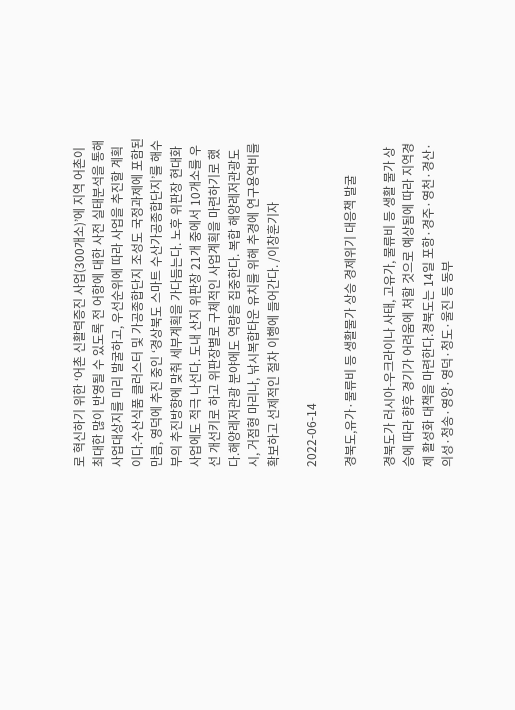로 혁신하기 위한 ‘어촌 신활력증진 사업(300개소)’에 지역 어촌이 최대한 많이 반영될 수 있도록 전 어항에 대한 사전 실태분석을 통해 사업대상지를 미리 발굴하고, 우선순위에 따라 사업을 추진할 계획이다.수산식품 클러스터 및 가공종합단지 조성도 국정과제에 포함된 만큼, 영덕에 추진 중인 ‘경상북도 스마트 수산가공종합단지’를 해수부의 추진방향에 맞춰 세부계획을 가다듬는다. 노후 위판장 현대화 사업에도 적극 나선다. 도내 산지 위판장 21개 중에서 10개소를 우선 개선키로 하고 위판장별로 구체적인 사업계획을 마련하기로 했다.해양레저관광 분야에도 역량을 집중한다. 복합 해양레저관광도시, 거점형 마리나, 낚시복합타운 유치를 위해 추경에 연구용역비를 확보하고 선제적인 절차 이행에 들어간다. /이창훈기자

2022-06-14

경북도,유가·물류비 등 생활물가 상승 경제위기 대응책 발굴

경북도가 러시아-우크라이나 사태, 고유가, 물류비 등 생활 물가 상승에 따라 향후 경기가 어려움에 처할 것으로 예상됨에 따라 지역경제 활성화 대책을 마련한다.경북도는 14일 포항·경주·영천·경산·의성·청송·영양·영덕·청도·울진 등 동부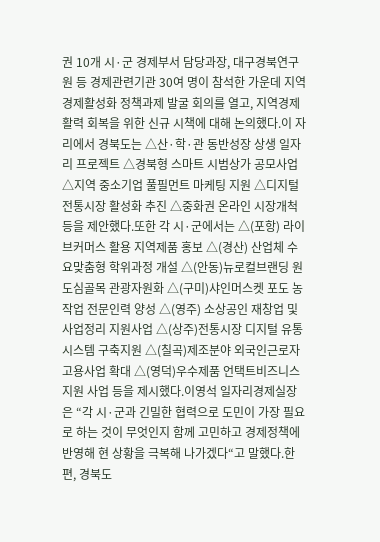권 10개 시·군 경제부서 담당과장, 대구경북연구원 등 경제관련기관 30여 명이 참석한 가운데 지역 경제활성화 정책과제 발굴 회의를 열고, 지역경제 활력 회복을 위한 신규 시책에 대해 논의했다.이 자리에서 경북도는 △산·학·관 동반성장 상생 일자리 프로젝트 △경북형 스마트 시범상가 공모사업 △지역 중소기업 풀필먼트 마케팅 지원 △디지털 전통시장 활성화 추진 △중화권 온라인 시장개척 등을 제안했다.또한 각 시·군에서는 △(포항) 라이브커머스 활용 지역제품 홍보 △(경산) 산업체 수요맞춤형 학위과정 개설 △(안동)뉴로컬브랜딩 원도심골목 관광자원화 △(구미)샤인머스켓 포도 농작업 전문인력 양성 △(영주) 소상공인 재창업 및 사업정리 지원사업 △(상주)전통시장 디지털 유통시스템 구축지원 △(칠곡)제조분야 외국인근로자 고용사업 확대 △(영덕)우수제품 언택트비즈니스 지원 사업 등을 제시했다.이영석 일자리경제실장은 “각 시·군과 긴밀한 협력으로 도민이 가장 필요로 하는 것이 무엇인지 함께 고민하고 경제정책에 반영해 현 상황을 극복해 나가겠다“고 말했다.한편, 경북도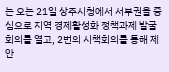는 오는 21일 상주시청에서 서부권을 중심으로 지역 경제활성화 정책과제 발굴 회의를 열고, 2번의 시책회의를 통해 제안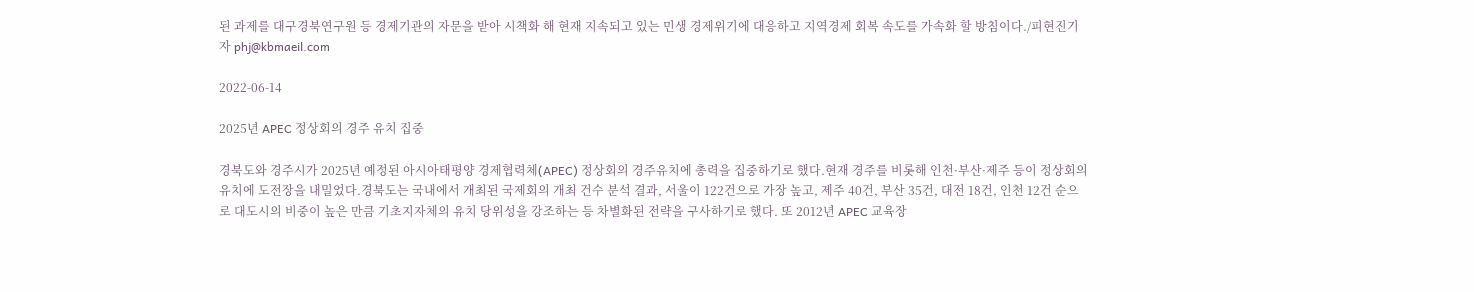된 과제를 대구경북연구원 등 경제기관의 자문을 받아 시책화 해 현재 지속되고 있는 민생 경제위기에 대응하고 지역경제 회복 속도를 가속화 할 방침이다./피현진기자 phj@kbmaeil.com

2022-06-14

2025년 APEC 정상회의 경주 유치 집중

경북도와 경주시가 2025년 예정된 아시아태평양 경제협력체(APEC) 정상회의 경주유치에 총력을 집중하기로 했다.현재 경주를 비롯해 인천·부산·제주 등이 정상회의 유치에 도전장을 내밀었다.경북도는 국내에서 개최된 국제회의 개최 건수 분석 결과, 서울이 122건으로 가장 높고, 제주 40건, 부산 35건, 대전 18건, 인천 12건 순으로 대도시의 비중이 높은 만큼 기초지자체의 유치 당위성을 강조하는 등 차별화된 전략을 구사하기로 했다. 또 2012년 APEC 교육장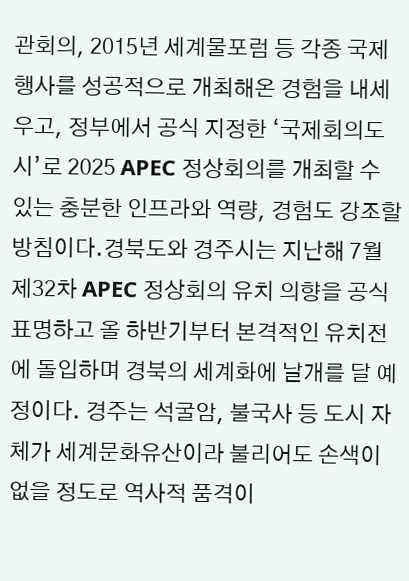관회의, 2015년 세계물포럼 등 각종 국제행사를 성공적으로 개최해온 경험을 내세우고, 정부에서 공식 지정한 ‘국제회의도시’로 2025 APEC 정상회의를 개최할 수 있는 충분한 인프라와 역량, 경험도 강조할 방침이다.경북도와 경주시는 지난해 7월 제32차 APEC 정상회의 유치 의향을 공식 표명하고 올 하반기부터 본격적인 유치전에 돌입하며 경북의 세계화에 날개를 달 예정이다. 경주는 석굴암, 불국사 등 도시 자체가 세계문화유산이라 불리어도 손색이 없을 정도로 역사적 품격이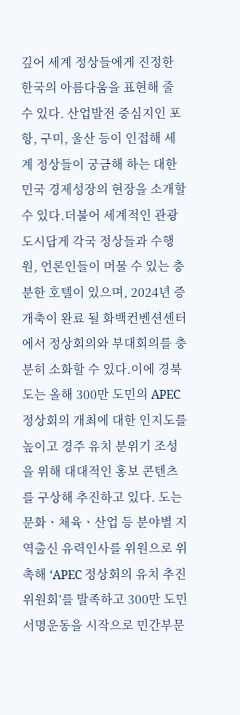깊어 세계 정상들에게 진정한 한국의 아름다움을 표현해 줄 수 있다. 산업발전 중심지인 포항, 구미, 울산 등이 인접해 세계 정상들이 궁금해 하는 대한민국 경제성장의 현장을 소개할 수 있다.더불어 세계적인 관광도시답게 각국 정상들과 수행원, 언론인들이 머물 수 있는 충분한 호텔이 있으며, 2024년 증개축이 완료 될 화백컨벤션센터에서 정상회의와 부대회의를 충분히 소화할 수 있다.이에 경북도는 올해 300만 도민의 APEC 정상회의 개최에 대한 인지도를 높이고 경주 유치 분위기 조성을 위해 대대적인 홍보 콘텐츠를 구상해 추진하고 있다. 도는 문화ㆍ체육ㆍ산업 등 분야별 지역출신 유력인사를 위원으로 위촉해 ‘APEC 정상회의 유치 추진위원회’를 발족하고 300만 도민 서명운동을 시작으로 민간부문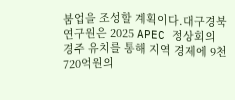붐업을 조성할 계획이다.대구경북연구원은 2025 APEC 정상회의 경주 유치를 통해 지역 경제에 9천720억원의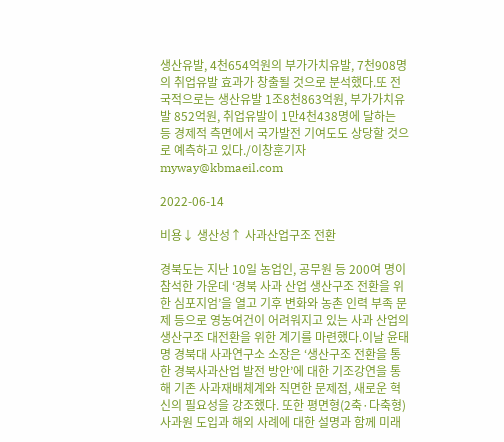생산유발, 4천654억원의 부가가치유발, 7천908명의 취업유발 효과가 창출될 것으로 분석했다.또 전국적으로는 생산유발 1조8천863억원, 부가가치유발 852억원, 취업유발이 1만4천438명에 달하는 등 경제적 측면에서 국가발전 기여도도 상당할 것으로 예측하고 있다./이창훈기자myway@kbmaeil.com

2022-06-14

비용↓ 생산성↑ 사과산업구조 전환

경북도는 지난 10일 농업인, 공무원 등 200여 명이 참석한 가운데 ‘경북 사과 산업 생산구조 전환을 위한 심포지엄’을 열고 기후 변화와 농촌 인력 부족 문제 등으로 영농여건이 어려워지고 있는 사과 산업의 생산구조 대전환을 위한 계기를 마련했다.이날 윤태명 경북대 사과연구소 소장은 ‘생산구조 전환을 통한 경북사과산업 발전 방안’에 대한 기조강연을 통해 기존 사과재배체계와 직면한 문제점, 새로운 혁신의 필요성을 강조했다. 또한 평면형(2축·다축형) 사과원 도입과 해외 사례에 대한 설명과 함께 미래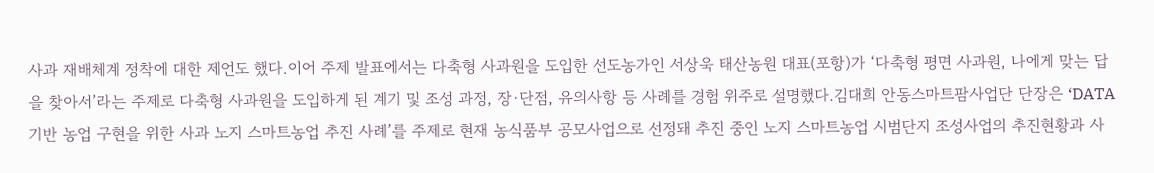사과 재배체계 정착에 대한 제언도 했다.이어 주제 발표에서는 다축형 사과원을 도입한 선도농가인 서상욱 태산농원 대표(포항)가 ‘다축형 평면 사과원, 나에게 맞는 답을 찾아서’라는 주제로 다축형 사과원을 도입하게 된 계기 및 조성 과정, 장·단점, 유의사항 등 사례를 경험 위주로 설명했다.김대희 안동스마트팜사업단 단장은 ‘DATA 기반 농업 구현을 위한 사과 노지 스마트농업 추진 사례’를 주제로 현재 농식품부 공모사업으로 선정돼 추진 중인 노지 스마트농업 시범단지 조성사업의 추진현황과 사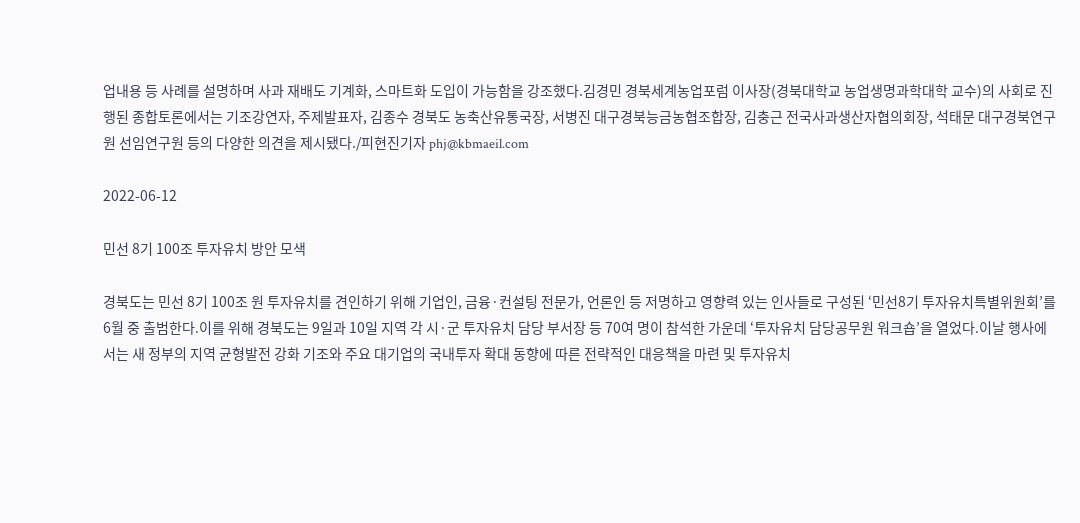업내용 등 사례를 설명하며 사과 재배도 기계화, 스마트화 도입이 가능함을 강조했다.김경민 경북세계농업포럼 이사장(경북대학교 농업생명과학대학 교수)의 사회로 진행된 종합토론에서는 기조강연자, 주제발표자, 김종수 경북도 농축산유통국장, 서병진 대구경북능금농협조합장, 김충근 전국사과생산자협의회장, 석태문 대구경북연구원 선임연구원 등의 다양한 의견을 제시됐다./피현진기자 phj@kbmaeil.com

2022-06-12

민선 8기 100조 투자유치 방안 모색

경북도는 민선 8기 100조 원 투자유치를 견인하기 위해 기업인, 금융·컨설팅 전문가, 언론인 등 저명하고 영향력 있는 인사들로 구성된 ‘민선8기 투자유치특별위원회’를 6월 중 출범한다.이를 위해 경북도는 9일과 10일 지역 각 시·군 투자유치 담당 부서장 등 70여 명이 참석한 가운데 ‘투자유치 담당공무원 워크숍’을 열었다.이날 행사에서는 새 정부의 지역 균형발전 강화 기조와 주요 대기업의 국내투자 확대 동향에 따른 전략적인 대응책을 마련 및 투자유치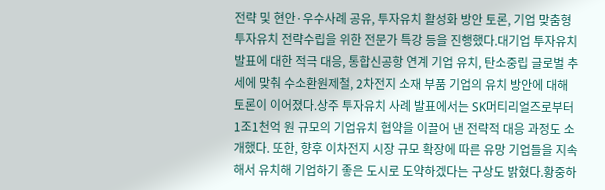전략 및 현안·우수사례 공유, 투자유치 활성화 방안 토론, 기업 맞춤형 투자유치 전략수립을 위한 전문가 특강 등을 진행했다.대기업 투자유치 발표에 대한 적극 대응, 통합신공항 연계 기업 유치, 탄소중립 글로벌 추세에 맞춰 수소환원제철, 2차전지 소재 부품 기업의 유치 방안에 대해 토론이 이어졌다.상주 투자유치 사례 발표에서는 SK머티리얼즈로부터 1조1천억 원 규모의 기업유치 협약을 이끌어 낸 전략적 대응 과정도 소개했다. 또한, 향후 이차전지 시장 규모 확장에 따른 유망 기업들을 지속해서 유치해 기업하기 좋은 도시로 도약하겠다는 구상도 밝혔다.황중하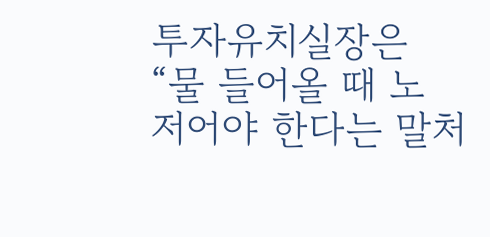투자유치실장은 “물 들어올 때 노 저어야 한다는 말처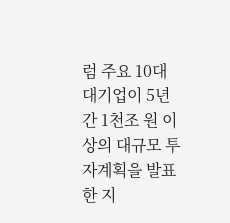럼 주요 10대 대기업이 5년간 1천조 원 이상의 대규모 투자계획을 발표한 지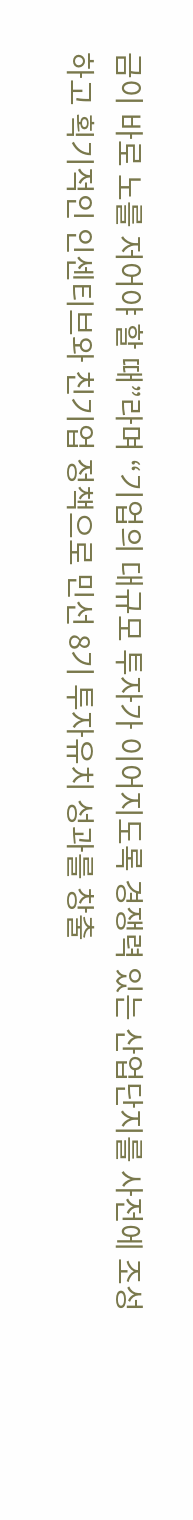금이 바로 노를 저어야 할 때”라며 “기업의 대규모 투자가 이어지도록 경쟁력 있는 산업단지를 사전에 조성하고 획기적인 인센티브와 친기업 정책으로 민선 8기 투자유치 성과를 창출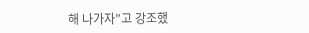해 나가자”고 강조했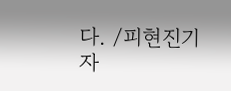다. /피현진기자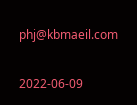phj@kbmaeil.com

2022-06-09